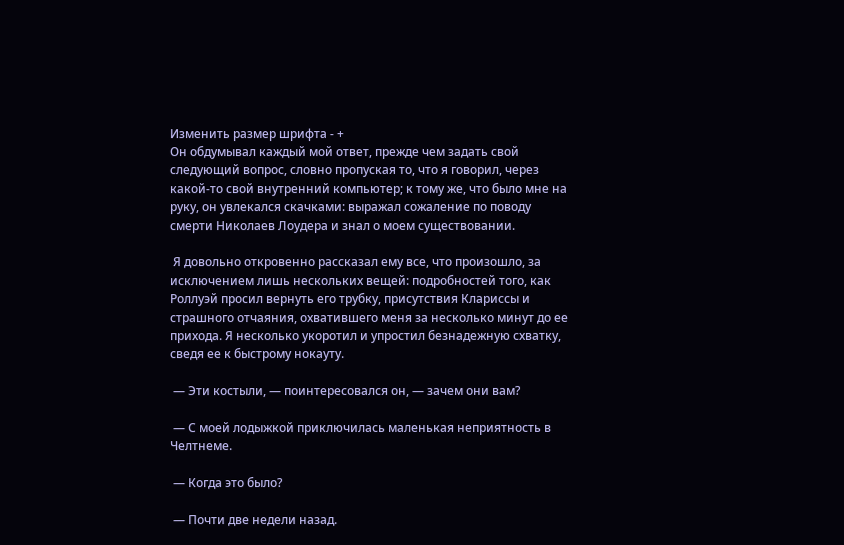Изменить размер шрифта - +
Он обдумывал каждый мой ответ, прежде чем задать свой следующий вопрос, словно пропуская то, что я говорил, через какой-то свой внутренний компьютер; к тому же, что было мне на руку, он увлекался скачками: выражал сожаление по поводу смерти Николаев Лоудера и знал о моем существовании.

 Я довольно откровенно рассказал ему все, что произошло, за исключением лишь нескольких вещей: подробностей того, как Роллуэй просил вернуть его трубку, присутствия Клариссы и страшного отчаяния, охватившего меня за несколько минут до ее прихода. Я несколько укоротил и упростил безнадежную схватку, сведя ее к быстрому нокауту.

 — Эти костыли, — поинтересовался он, — зачем они вам?

 — С моей лодыжкой приключилась маленькая неприятность в Челтнеме.

 — Когда это было?

 — Почти две недели назад.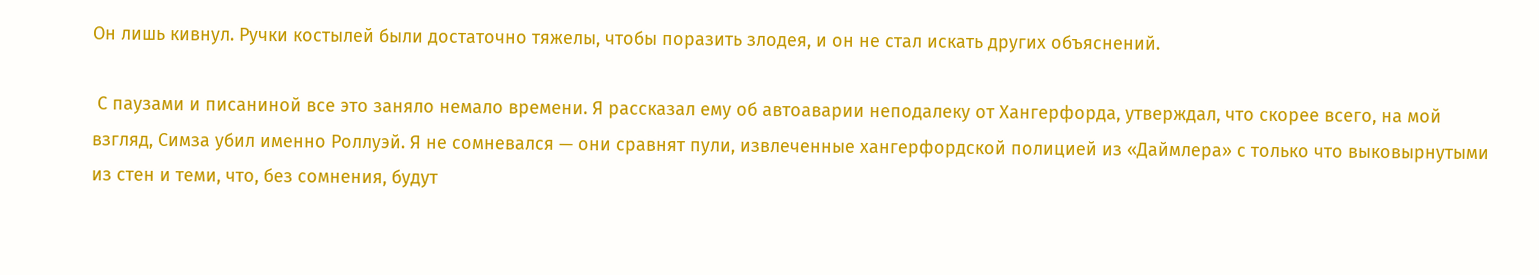Он лишь кивнул. Ручки костылей были достаточно тяжелы, чтобы поразить злодея, и он не стал искать других объяснений.

 С паузами и писаниной все это заняло немало времени. Я рассказал ему об автоаварии неподалеку от Хангерфорда, утверждал, что скорее всего, на мой взгляд, Симза убил именно Роллуэй. Я не сомневался — они сравнят пули, извлеченные хангерфордской полицией из «Даймлера» с только что выковырнутыми из стен и теми, что, без сомнения, будут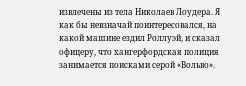извлечены из тела Николаев Лоудера. Я как бы невзначай поинтересовался, на какой машине ездил Роллуэй, и сказал офицеру, что хангерфордская полиция занимается поисками серой «Вольво».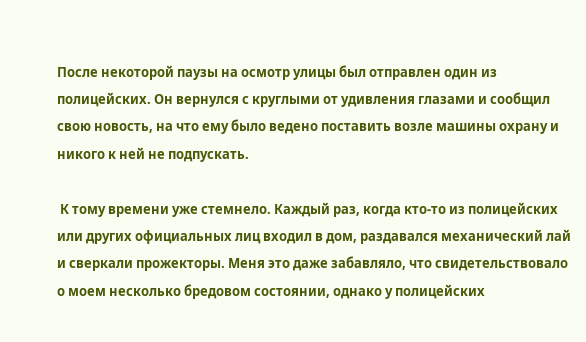После некоторой паузы на осмотр улицы был отправлен один из полицейских. Он вернулся с круглыми от удивления глазами и сообщил свою новость, на что ему было ведено поставить возле машины охрану и никого к ней не подпускать.

 К тому времени уже стемнело. Каждый раз, когда кто-то из полицейских или других официальных лиц входил в дом, раздавался механический лай и сверкали прожекторы. Меня это даже забавляло, что свидетельствовало о моем несколько бредовом состоянии, однако у полицейских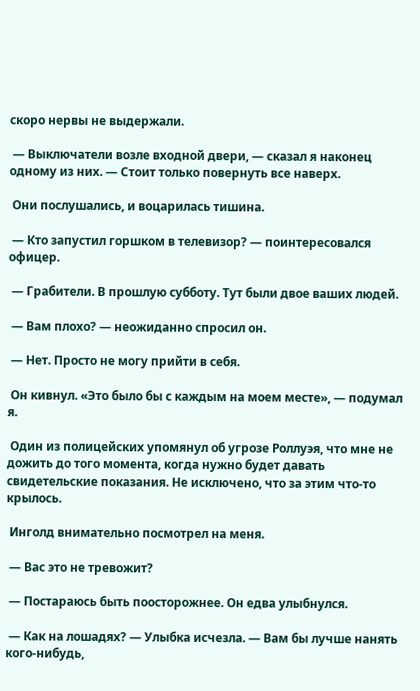скоро нервы не выдержали.

 — Выключатели возле входной двери, — сказал я наконец одному из них. — Стоит только повернуть все наверх.

 Они послушались, и воцарилась тишина.

 — Кто запустил горшком в телевизор? — поинтересовался офицер.

 — Грабители. В прошлую субботу. Тут были двое ваших людей.

 — Вам плохо? — неожиданно спросил он.

 — Нет. Просто не могу прийти в себя.

 Он кивнул. «Это было бы с каждым на моем месте», — подумал я.

 Один из полицейских упомянул об угрозе Роллуэя, что мне не дожить до того момента, когда нужно будет давать свидетельские показания. Не исключено, что за этим что-то крылось.

 Инголд внимательно посмотрел на меня.

 — Вас это не тревожит?

 — Постараюсь быть поосторожнее. Он едва улыбнулся.

 — Как на лошадях? — Улыбка исчезла. — Вам бы лучше нанять кого-нибудь,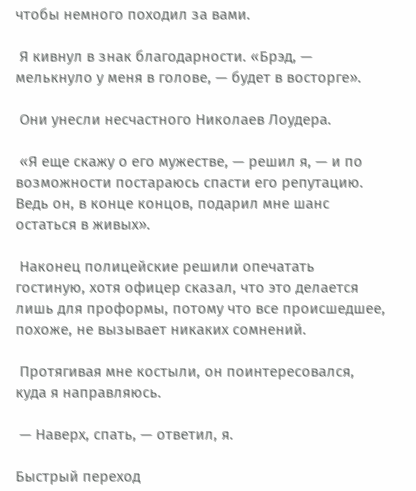чтобы немного походил за вами.

 Я кивнул в знак благодарности. «Брэд, — мелькнуло у меня в голове, — будет в восторге».

 Они унесли несчастного Николаев Лоудера.

 «Я еще скажу о его мужестве, — решил я, — и по возможности постараюсь спасти его репутацию. Ведь он, в конце концов, подарил мне шанс остаться в живых».

 Наконец полицейские решили опечатать гостиную, хотя офицер сказал, что это делается лишь для проформы, потому что все происшедшее, похоже, не вызывает никаких сомнений.

 Протягивая мне костыли, он поинтересовался, куда я направляюсь.

 — Наверх, спать, — ответил, я.

Быстрый переход